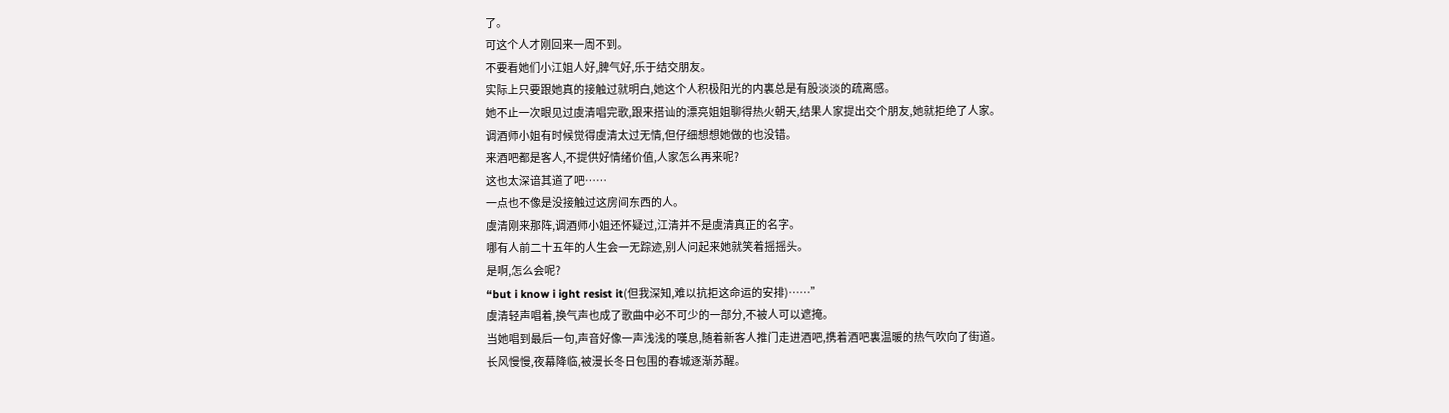了。
可这个人才刚回来一周不到。
不要看她们小江姐人好,脾气好,乐于结交朋友。
实际上只要跟她真的接触过就明白,她这个人积极阳光的内裏总是有股淡淡的疏离感。
她不止一次眼见过虞清唱完歌,跟来搭讪的漂亮姐姐聊得热火朝天,结果人家提出交个朋友,她就拒绝了人家。
调酒师小姐有时候觉得虞清太过无情,但仔细想想她做的也没错。
来酒吧都是客人,不提供好情绪价值,人家怎么再来呢?
这也太深谙其道了吧……
一点也不像是没接触过这房间东西的人。
虞清刚来那阵,调酒师小姐还怀疑过,江清并不是虞清真正的名字。
哪有人前二十五年的人生会一无踪迹,别人问起来她就笑着摇摇头。
是啊,怎么会呢?
“but i know i ight resist it(但我深知,难以抗拒这命运的安排)……”
虞清轻声唱着,换气声也成了歌曲中必不可少的一部分,不被人可以遮掩。
当她唱到最后一句,声音好像一声浅浅的嘆息,随着新客人推门走进酒吧,携着酒吧裏温暖的热气吹向了街道。
长风慢慢,夜幕降临,被漫长冬日包围的春城逐渐苏醒。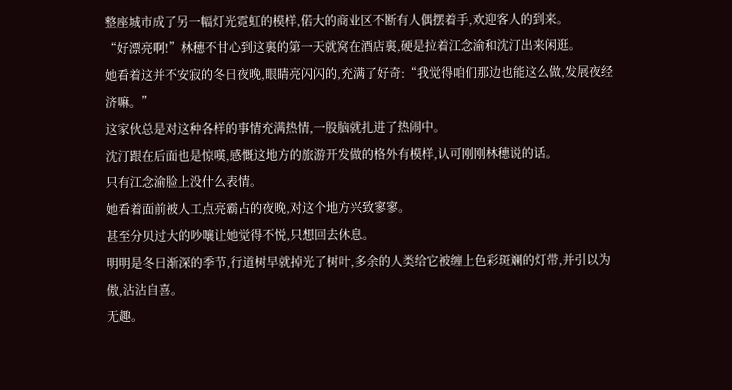整座城市成了另一幅灯光霓虹的模样,偌大的商业区不断有人偶摆着手,欢迎客人的到来。
“好漂亮啊!”林穗不甘心到这裏的第一天就窝在酒店裏,硬是拉着江念渝和沈汀出来闲逛。
她看着这并不安寂的冬日夜晚,眼睛亮闪闪的,充满了好奇:“我觉得咱们那边也能这么做,发展夜经济嘛。”
这家伙总是对这种各样的事情充满热情,一股脑就扎进了热闹中。
沈汀跟在后面也是惊嘆,感慨这地方的旅游开发做的格外有模样,认可刚刚林穗说的话。
只有江念渝脸上没什么表情。
她看着面前被人工点亮霸占的夜晚,对这个地方兴致寥寥。
甚至分贝过大的吵嚷让她觉得不悦,只想回去休息。
明明是冬日渐深的季节,行道树早就掉光了树叶,多余的人类给它被缠上色彩斑斓的灯带,并引以为傲,沾沾自喜。
无趣。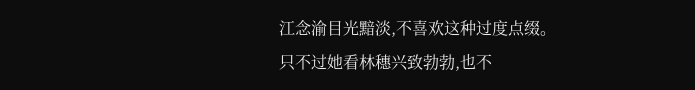江念渝目光黯淡,不喜欢这种过度点缀。
只不过她看林穗兴致勃勃,也不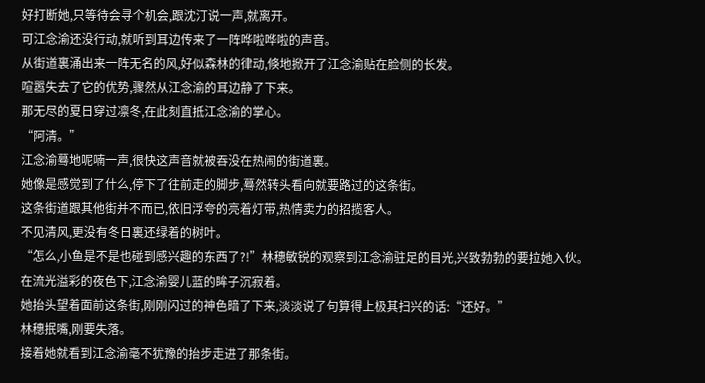好打断她,只等待会寻个机会,跟沈汀说一声,就离开。
可江念渝还没行动,就听到耳边传来了一阵哗啦哗啦的声音。
从街道裏涌出来一阵无名的风,好似森林的律动,倏地掀开了江念渝贴在脸侧的长发。
喧嚣失去了它的优势,骤然从江念渝的耳边静了下来。
那无尽的夏日穿过凛冬,在此刻直抵江念渝的掌心。
“阿清。”
江念渝蓦地呢喃一声,很快这声音就被吞没在热闹的街道裏。
她像是感觉到了什么,停下了往前走的脚步,蓦然转头看向就要路过的这条街。
这条街道跟其他街并不而已,依旧浮夸的亮着灯带,热情卖力的招揽客人。
不见清风,更没有冬日裏还绿着的树叶。
“怎么,小鱼是不是也碰到感兴趣的东西了?!”林穗敏锐的观察到江念渝驻足的目光,兴致勃勃的要拉她入伙。
在流光溢彩的夜色下,江念渝婴儿蓝的眸子沉寂着。
她抬头望着面前这条街,刚刚闪过的神色暗了下来,淡淡说了句算得上极其扫兴的话:“还好。”
林穗抿嘴,刚要失落。
接着她就看到江念渝毫不犹豫的抬步走进了那条街。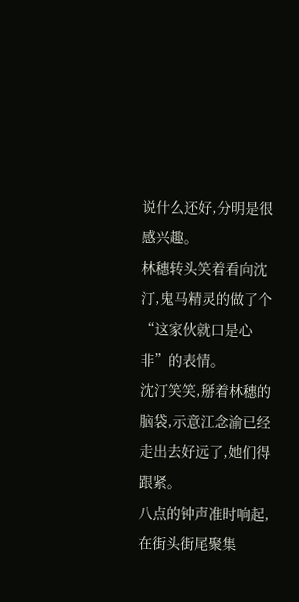说什么还好,分明是很感兴趣。
林穗转头笑着看向沈汀,鬼马精灵的做了个“这家伙就口是心非”的表情。
沈汀笑笑,掰着林穗的脑袋,示意江念渝已经走出去好远了,她们得跟紧。
八点的钟声准时响起,在街头街尾聚集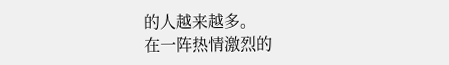的人越来越多。
在一阵热情激烈的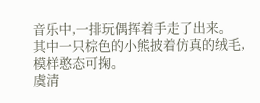音乐中,一排玩偶挥着手走了出来。
其中一只棕色的小熊披着仿真的绒毛,模样憨态可掬。
虞清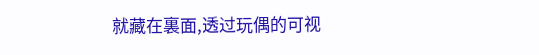就藏在裏面,透过玩偶的可视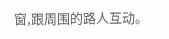窗,跟周围的路人互动。